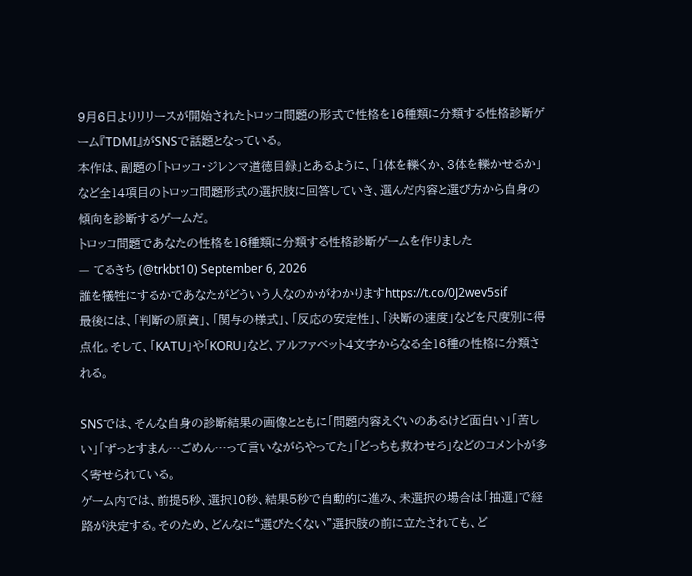9月6日よりリリースが開始されたトロッコ問題の形式で性格を16種類に分類する性格診断ゲーム『TDMI』がSNSで話題となっている。
本作は、副題の「トロッコ・ジレンマ道徳目録」とあるように、「1体を轢くか、3体を轢かせるか」など全14項目のトロッコ問題形式の選択肢に回答していき、選んだ内容と選び方から自身の傾向を診断するゲームだ。
トロッコ問題であなたの性格を16種類に分類する性格診断ゲームを作りました
— てるきち (@trkbt10) September 6, 2026
誰を犠牲にするかであなたがどういう人なのかがわかりますhttps://t.co/0J2wev5sif
最後には、「判断の原資」、「関与の様式」、「反応の安定性」、「決断の速度」などを尺度別に得点化。そして、「KATU」や「KORU」など、アルファベット4文字からなる全16種の性格に分類される。

SNSでは、そんな自身の診断結果の画像とともに「問題内容えぐいのあるけど面白い」「苦しい」「ずっとすまん…ごめん…って言いながらやってた」「どっちも救わせろ」などのコメントが多く寄せられている。
ゲーム内では、前提5秒、選択10秒、結果5秒で自動的に進み、未選択の場合は「抽選」で経路が決定する。そのため、どんなに“選びたくない”選択肢の前に立たされても、ど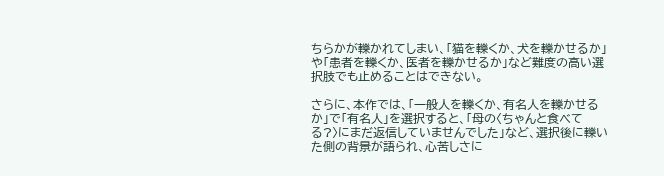ちらかが轢かれてしまい、「猫を轢くか、犬を轢かせるか」や「患者を轢くか、医者を轢かせるか」など難度の高い選択肢でも止めることはできない。

さらに、本作では、「一般人を轢くか、有名人を轢かせるか」で「有名人」を選択すると、「母の〈ちゃんと食べてる?〉にまだ返信していませんでした」など、選択後に轢いた側の背景が語られ、心苦しさに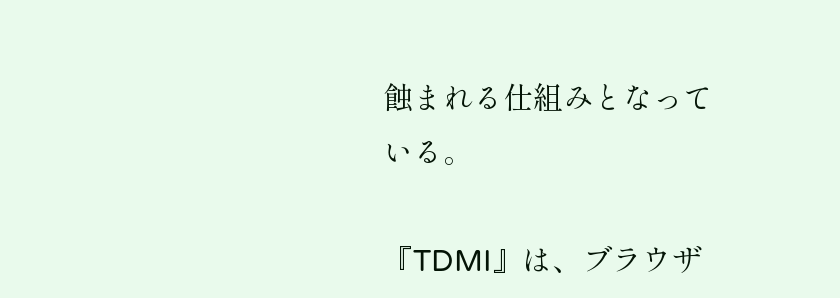蝕まれる仕組みとなっている。

『TDMI』は、ブラウザ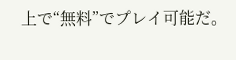上で“無料”でプレイ可能だ。